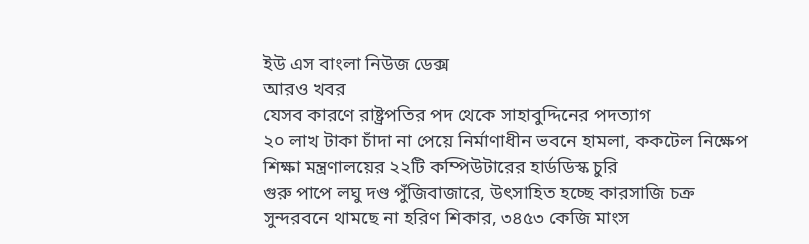ইউ এস বাংলা নিউজ ডেক্স
আরও খবর
যেসব কারণে রাষ্ট্রপতির পদ থেকে সাহাবুদ্দিনের পদত্যাগ
২০ লাখ টাকা চাঁদা না পেয়ে নির্মাণাধীন ভবনে হামলা, ককটেল নিক্ষেপ
শিক্ষা মন্ত্রণালয়ের ২২টি কম্পিউটারের হার্ডডিস্ক চুরি
গুরু পাপে লঘু দণ্ড পুঁজিবাজারে, উৎসাহিত হচ্ছে কারসাজি চক্র
সুন্দরবনে থামছে না হরিণ শিকার, ৩৪৫৩ কেজি মাংস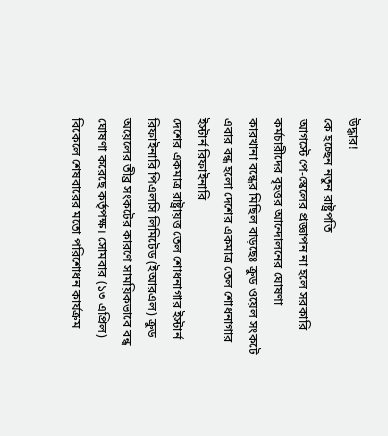উদ্ধার!
কে হচ্ছেন নতুন রাষ্ট্রপতি
আগস্টে পে-স্কেলের প্রজ্ঞাপন না হলে সরকারি কর্মচারীদের বৃহত্তর আন্দোলনের ঘোষণা
কারখানা বন্ধের মিছিল বাড়ছেঃ ক্রুড ওয়েল সংকটে এবার বন্ধ হলো দেশের একমাত্র তেল শোধনাগার ইস্টার্ন রিফাইনারি
দেশের একমাত্র রাষ্ট্রায়ত্ত তেল শোধনাগার ইস্টার্ন রিফাইনারি পিএলসি লিমিটেড (ইআরএল) ক্রুড অয়েলের তীব্র সংকটের কারণে সাময়িকভাবে বন্ধ ঘোষণা করেছে কর্তৃপক্ষ। সোমবার (১৩ এপ্রিল) বিকেলে শেষবারের মতো পরিশোধন কার্যক্রম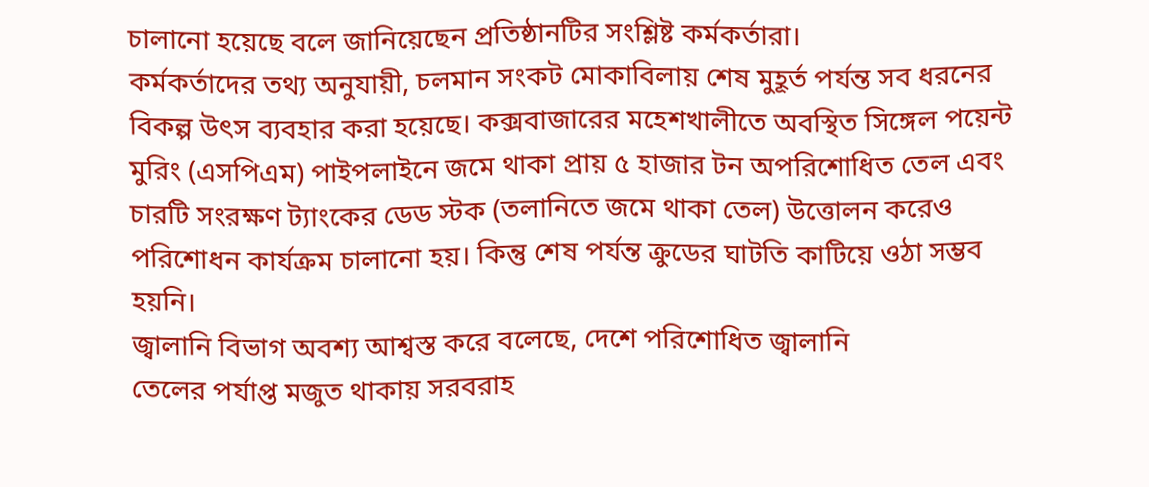চালানো হয়েছে বলে জানিয়েছেন প্রতিষ্ঠানটির সংশ্লিষ্ট কর্মকর্তারা।
কর্মকর্তাদের তথ্য অনুযায়ী, চলমান সংকট মোকাবিলায় শেষ মুহূর্ত পর্যন্ত সব ধরনের বিকল্প উৎস ব্যবহার করা হয়েছে। কক্সবাজারের মহেশখালীতে অবস্থিত সিঙ্গেল পয়েন্ট মুরিং (এসপিএম) পাইপলাইনে জমে থাকা প্রায় ৫ হাজার টন অপরিশোধিত তেল এবং চারটি সংরক্ষণ ট্যাংকের ডেড স্টক (তলানিতে জমে থাকা তেল) উত্তোলন করেও পরিশোধন কার্যক্রম চালানো হয়। কিন্তু শেষ পর্যন্ত ক্রুডের ঘাটতি কাটিয়ে ওঠা সম্ভব হয়নি।
জ্বালানি বিভাগ অবশ্য আশ্বস্ত করে বলেছে, দেশে পরিশোধিত জ্বালানি
তেলের পর্যাপ্ত মজুত থাকায় সরবরাহ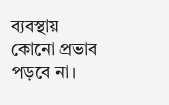ব্যবস্থায় কোনো প্রভাব পড়বে না।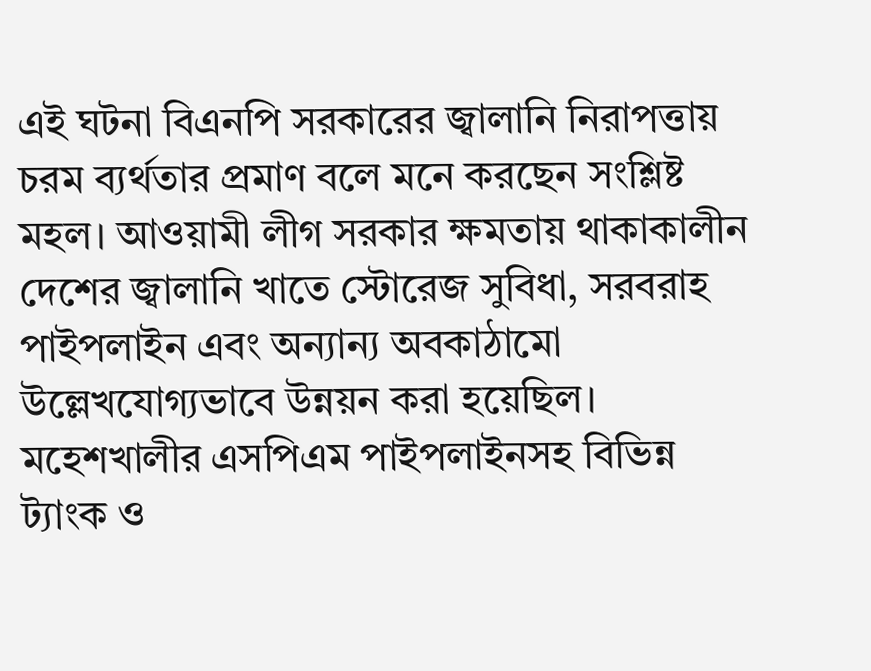এই ঘটনা বিএনপি সরকারের জ্বালানি নিরাপত্তায় চরম ব্যর্থতার প্রমাণ বলে মনে করছেন সংশ্লিষ্ট মহল। আওয়ামী লীগ সরকার ক্ষমতায় থাকাকালীন দেশের জ্বালানি খাতে স্টোরেজ সুবিধা, সরবরাহ পাইপলাইন এবং অন্যান্য অবকাঠামো উল্লেখযোগ্যভাবে উন্নয়ন করা হয়েছিল। মহেশখালীর এসপিএম পাইপলাইনসহ বিভিন্ন ট্যাংক ও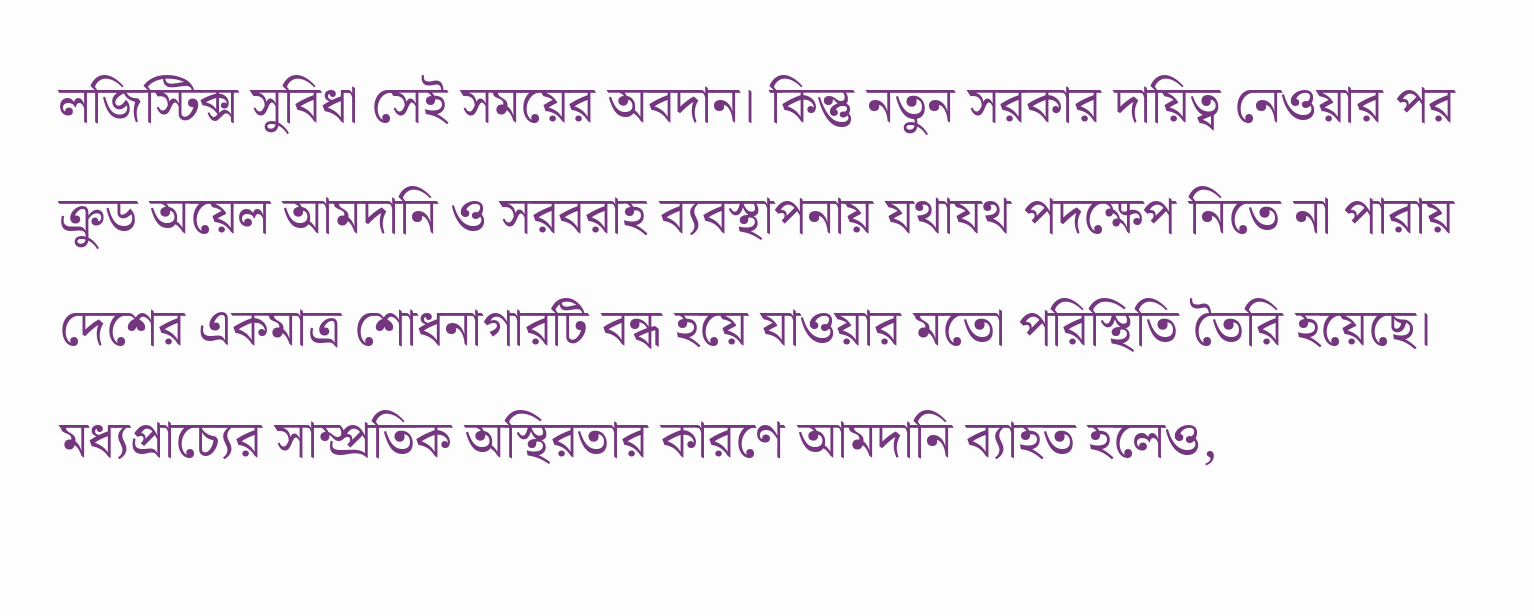লজিস্টিক্স সুবিধা সেই সময়ের অবদান। কিন্তু নতুন সরকার দায়িত্ব নেওয়ার পর ক্রুড অয়েল আমদানি ও সরবরাহ ব্যবস্থাপনায় যথাযথ পদক্ষেপ নিতে না পারায় দেশের একমাত্র শোধনাগারটি বন্ধ হয়ে যাওয়ার মতো পরিস্থিতি তৈরি হয়েছে। মধ্যপ্রাচ্যের সাম্প্রতিক অস্থিরতার কারণে আমদানি ব্যাহত হলেও,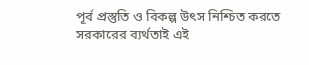পূর্ব প্রস্তুতি ও বিকল্প উৎস নিশ্চিত করতে সরকারের ব্যর্থতাই এই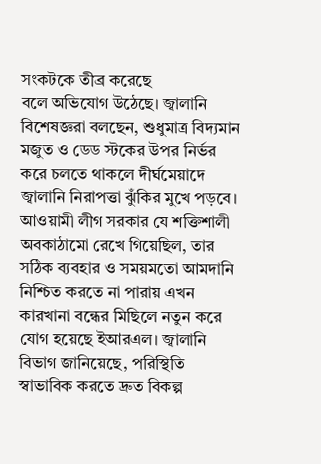সংকটকে তীব্র করেছে
বলে অভিযোগ উঠেছে। জ্বালানি বিশেষজ্ঞরা বলছেন, শুধুমাত্র বিদ্যমান মজুত ও ডেড স্টকের উপর নির্ভর করে চলতে থাকলে দীর্ঘমেয়াদে জ্বালানি নিরাপত্তা ঝুঁকির মুখে পড়বে। আওয়ামী লীগ সরকার যে শক্তিশালী অবকাঠামো রেখে গিয়েছিল, তার সঠিক ব্যবহার ও সময়মতো আমদানি নিশ্চিত করতে না পারায় এখন কারখানা বন্ধের মিছিলে নতুন করে যোগ হয়েছে ইআরএল। জ্বালানি বিভাগ জানিয়েছে, পরিস্থিতি স্বাভাবিক করতে দ্রুত বিকল্প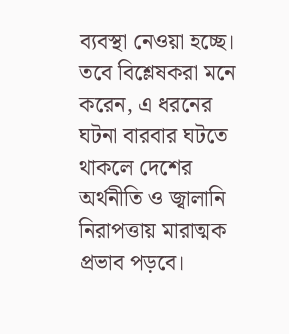ব্যবস্থা নেওয়া হচ্ছে। তবে বিশ্লেষকরা মনে করেন, এ ধরনের ঘটনা বারবার ঘটতে থাকলে দেশের অর্থনীতি ও জ্বালানি নিরাপত্তায় মারাত্মক প্রভাব পড়বে।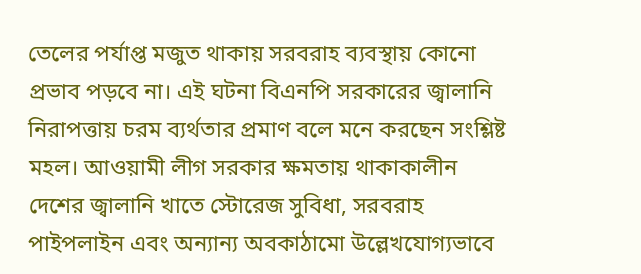তেলের পর্যাপ্ত মজুত থাকায় সরবরাহ ব্যবস্থায় কোনো প্রভাব পড়বে না। এই ঘটনা বিএনপি সরকারের জ্বালানি নিরাপত্তায় চরম ব্যর্থতার প্রমাণ বলে মনে করছেন সংশ্লিষ্ট মহল। আওয়ামী লীগ সরকার ক্ষমতায় থাকাকালীন দেশের জ্বালানি খাতে স্টোরেজ সুবিধা, সরবরাহ পাইপলাইন এবং অন্যান্য অবকাঠামো উল্লেখযোগ্যভাবে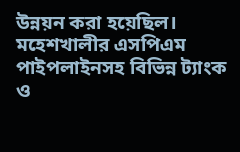উন্নয়ন করা হয়েছিল। মহেশখালীর এসপিএম পাইপলাইনসহ বিভিন্ন ট্যাংক ও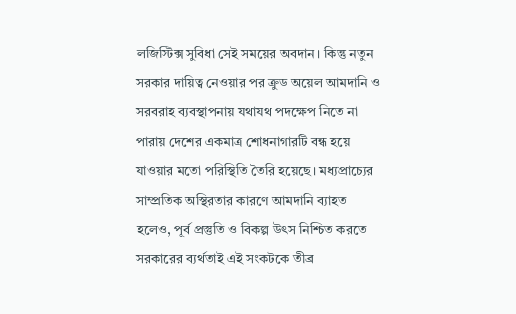লজিস্টিক্স সুবিধা সেই সময়ের অবদান। কিন্তু নতুন সরকার দায়িত্ব নেওয়ার পর ক্রুড অয়েল আমদানি ও সরবরাহ ব্যবস্থাপনায় যথাযথ পদক্ষেপ নিতে না পারায় দেশের একমাত্র শোধনাগারটি বন্ধ হয়ে যাওয়ার মতো পরিস্থিতি তৈরি হয়েছে। মধ্যপ্রাচ্যের সাম্প্রতিক অস্থিরতার কারণে আমদানি ব্যাহত হলেও, পূর্ব প্রস্তুতি ও বিকল্প উৎস নিশ্চিত করতে সরকারের ব্যর্থতাই এই সংকটকে তীব্র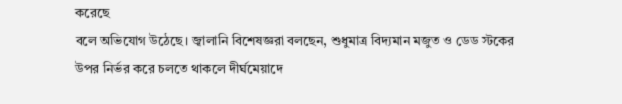করেছে
বলে অভিযোগ উঠেছে। জ্বালানি বিশেষজ্ঞরা বলছেন, শুধুমাত্র বিদ্যমান মজুত ও ডেড স্টকের উপর নির্ভর করে চলতে থাকলে দীর্ঘমেয়াদে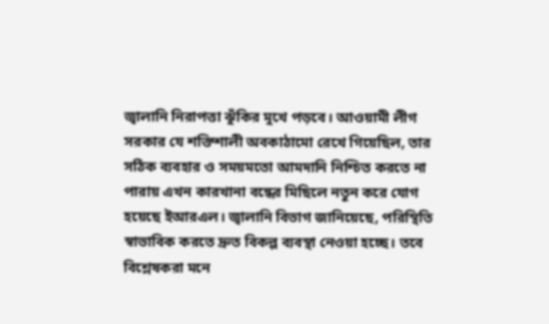জ্বালানি নিরাপত্তা ঝুঁকির মুখে পড়বে। আওয়ামী লীগ সরকার যে শক্তিশালী অবকাঠামো রেখে গিয়েছিল, তার সঠিক ব্যবহার ও সময়মতো আমদানি নিশ্চিত করতে না পারায় এখন কারখানা বন্ধের মিছিলে নতুন করে যোগ হয়েছে ইআরএল। জ্বালানি বিভাগ জানিয়েছে, পরিস্থিতি স্বাভাবিক করতে দ্রুত বিকল্প ব্যবস্থা নেওয়া হচ্ছে। তবে বিশ্লেষকরা মনে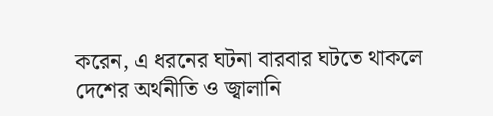করেন, এ ধরনের ঘটনা বারবার ঘটতে থাকলে দেশের অর্থনীতি ও জ্বালানি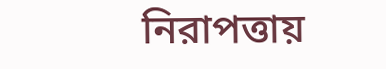নিরাপত্তায়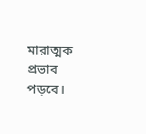মারাত্মক প্রভাব পড়বে।